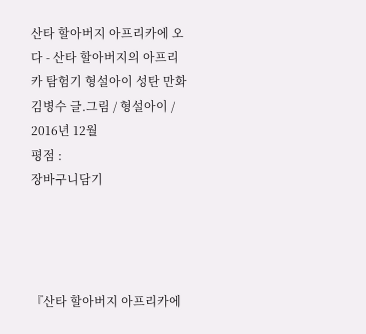산타 할아버지 아프리카에 오다 - 산타 할아버지의 아프리카 탐험기 형설아이 성탄 만화
김병수 글.그림 / 형설아이 / 2016년 12월
평점 :
장바구니담기




『산타 할아버지 아프리카에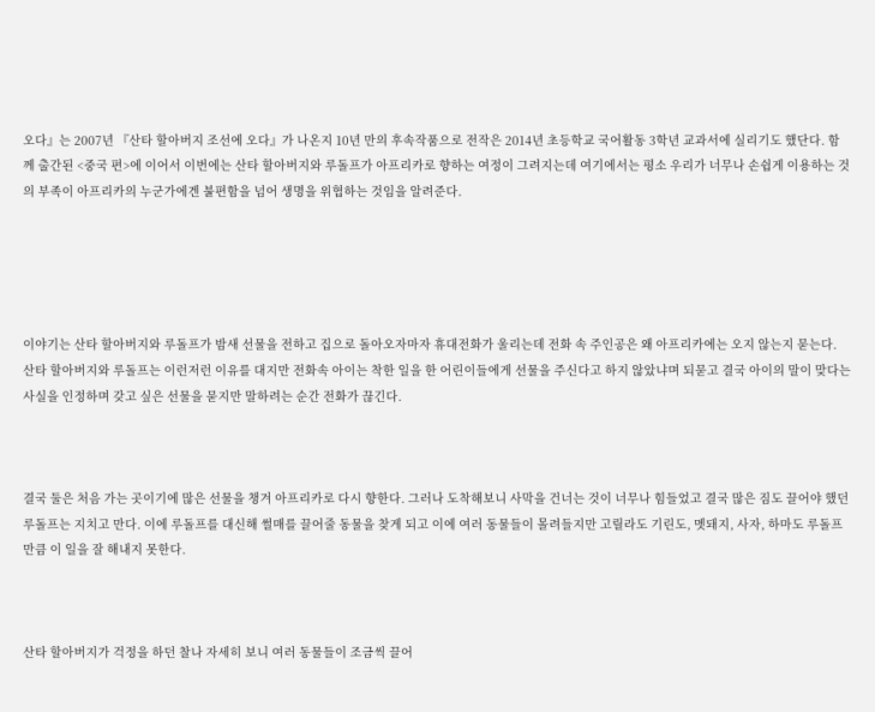오다』는 2007년 『산타 할아버지 조선에 오다』가 나온지 10년 만의 후속작품으로 전작은 2014년 초등학교 국어활동 3학년 교과서에 실리기도 했단다. 함께 출간된 <중국 편>에 이어서 이번에는 산타 할아버지와 루돌프가 아프리카로 향하는 여정이 그려지는데 여기에서는 평소 우리가 너무나 손쉽게 이용하는 것의 부족이 아프리카의 누군가에겐 불편함을 넘어 생명을 위협하는 것임을 알려준다.





이야기는 산타 할아버지와 루돌프가 밤새 선물을 전하고 집으로 돌아오자마자 휴대전화가 울리는데 전화 속 주인공은 왜 아프리카에는 오지 않는지 묻는다. 산타 할아버지와 루돌프는 이런저런 이유를 대지만 전화속 아이는 착한 일을 한 어린이들에게 선물을 주신다고 하지 않았냐며 되묻고 결국 아이의 말이 맞다는 사실을 인정하며 갖고 싶은 선물을 묻지만 말하려는 순간 전화가 끊긴다.



결국 둘은 처음 가는 곳이기에 많은 선물을 챙겨 아프리카로 다시 향한다. 그러나 도착해보니 사막을 건너는 것이 너무나 힘들었고 결국 많은 짐도 끌어야 했던 루돌프는 지치고 만다. 이에 루돌프를 대신해 썰매를 끌어줄 동물을 찾게 되고 이에 여러 동물들이 몰려들지만 고릴라도 기린도, 멧돼지, 사자, 하마도 루돌프만큼 이 일을 잘 해내지 못한다.



산타 할아버지가 걱정을 하던 찰나 자세히 보니 여러 동물들이 조금씩 끌어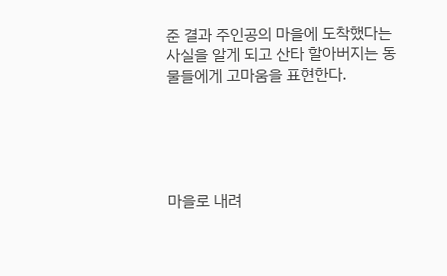준 결과 주인공의 마을에 도착했다는 사실을 알게 되고 산타 할아버지는 동물들에게 고마움을 표현한다.





마을로 내려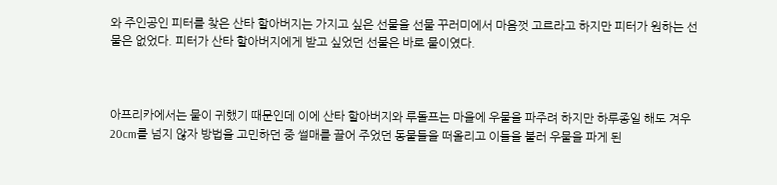와 주인공인 피터를 찾은 산타 할아버지는 가지고 싶은 선물을 선물 꾸러미에서 마음껏 고르라고 하지만 피터가 원하는 선물은 없었다. 피터가 산타 할아버지에게 받고 싶었던 선물은 바로 물이였다.



아프리카에서는 물이 귀했기 때문인데 이에 산타 할아버지와 루돌프는 마을에 우물을 파주려 하지만 하루종일 해도 겨우 20cm를 넘지 않자 방법을 고민하던 중 썰매를 끌어 주었던 동물들을 떠올리고 이들을 불러 우물을 파게 된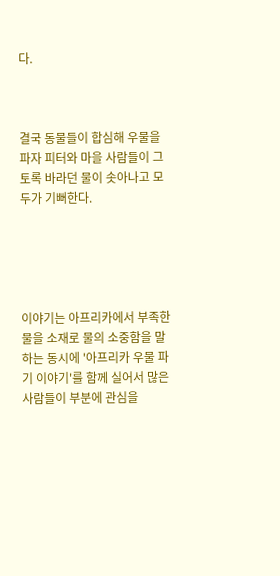다.



결국 동물들이 합심해 우물을 파자 피터와 마을 사람들이 그토록 바라던 물이 솟아나고 모두가 기뻐한다.





이야기는 아프리카에서 부족한 물을 소재로 물의 소중함을 말하는 동시에 '아프리카 우물 파기 이야기'를 함께 실어서 많은 사람들이 부분에 관심을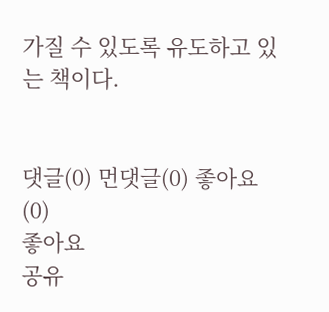가질 수 있도록 유도하고 있는 책이다.


댓글(0) 먼댓글(0) 좋아요(0)
좋아요
공유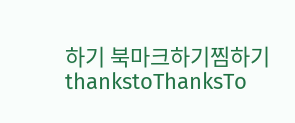하기 북마크하기찜하기 thankstoThanksTo